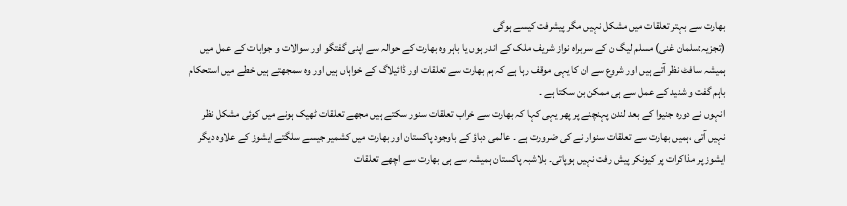بھارت سے بہتر تعلقات میں مشکل نہیں مگر پیشرفت کیسے ہوگی
(تجزیہ:سلمان غنی) مسلم لیگ ن کے سربراہ نواز شریف ملک کے اندر ہوں یا باہر وہ بھارت کے حوالہ سے اپنی گفتگو اور سوالات و جوابات کے عمل میں ہمیشہ سافٹ نظر آتے ہیں اور شروع سے ان کا یہی موقف رہا ہے کہ ہم بھارت سے تعلقات اور ڈائیلاگ کے خواہاں ہیں اور وہ سمجھتے ہیں خطے میں استحکام باہم گفت و شنید کے عمل سے ہی ممکن بن سکتا ہے ۔
انہوں نے دورہ جنیوا کے بعد لندن پہنچنے پر پھر یہی کہا کہ بھارت سے خراب تعلقات سنور سکتے ہیں مجھے تعلقات ٹھیک ہونے میں کوئی مشکل نظر نہیں آتی ،ہمیں بھارت سے تعلقات سنوار نے کی ضرورت ہے ۔ عالمی دباؤ کے باوجود پاکستان اور بھارت میں کشمیر جیسے سلگتے ایشوز کے علاوہ دیگر ایشوز پر مذاکرات پر کیونکر پیش رفت نہیں ہوپاتی۔ بلاشبہ پاکستان ہمیشہ سے ہی بھارت سے اچھے تعلقات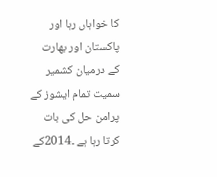کا خواہاں رہا اور پاکستان اور بھارت کے درمیان کشمیر سمیت تمام ایشوز کے پرامن حل کی بات کرتا رہا ہے ۔2014کے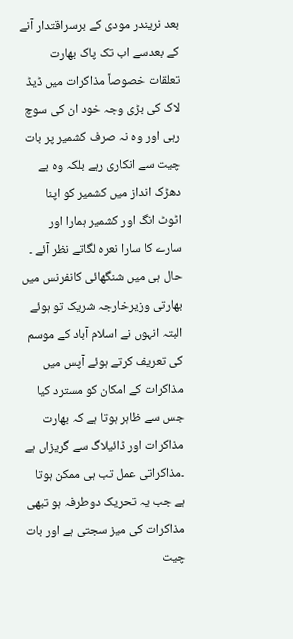بعد نریندر مودی کے برسراقتدار آنے کے بعدسے اب تک پاک بھارت تعلقات خصوصاً مذاکرات میں ڈیڈ لاک کی بڑی وجہ خود ان کی سوچ رہی اور وہ نہ صرف کشمیر پر بات چیت سے انکاری رہے بلکہ وہ بے دھڑک انداز میں کشمیر کو اپنا اٹوٹ انگ اور کشمیر ہمارا اور سارے کا سارا نعرہ لگاتے نظر آئے ۔
حال ہی میں شنگھائی کانفرنس میں بھارتی وزیرخارجہ شریک تو ہوئے البتہ انہوں نے اسلام آباد کے موسم کی تعریف کرتے ہوئے آپس میں مذاکرات کے امکان کو مسترد کیا جس سے ظاہر ہوتا ہے کہ بھارت مذاکرات اور ڈائیلاگ سے گریزاں ہے ۔مذاکراتی عمل تب ہی ممکن ہوتا ہے جب یہ تحریک دوطرفہ ہو تبھی مذاکرات کی میز سجتی ہے اور بات چیت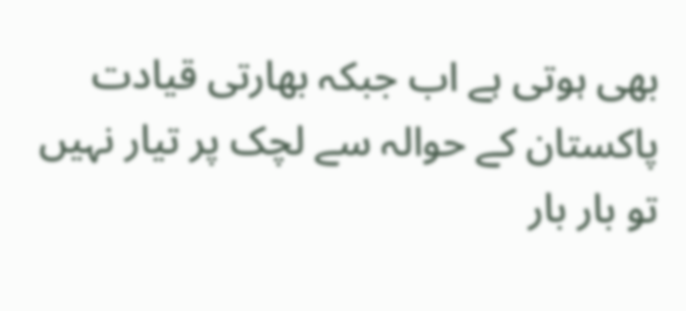بھی ہوتی ہے اب جبکہ بھارتی قیادت پاکستان کے حوالہ سے لچک پر تیار نہیں تو بار بار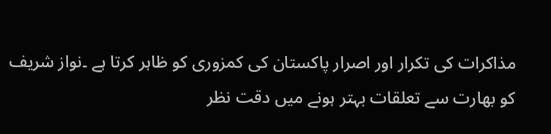مذاکرات کی تکرار اور اصرار پاکستان کی کمزوری کو ظاہر کرتا ہے ۔نواز شریف کو بھارت سے تعلقات بہتر ہونے میں دقت نظر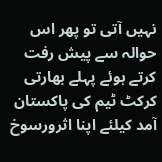نہیں آتی تو پھر اس حوالہ سے پیش رفت کرتے ہوئے پہلے بھارتی کرکٹ ٹیم کی پاکستان آمد کیلئے اپنا اثرورسوخ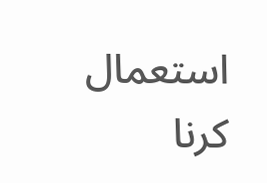استعمال کرنا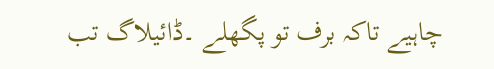چاہیے تاکہ برف تو پگھلے ۔ڈائیلاگ تب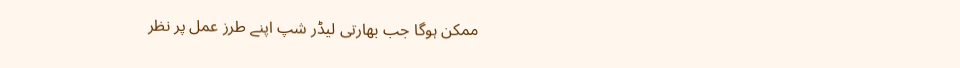ممکن ہوگا جب بھارتی لیڈر شپ اپنے طرز عمل پر نظر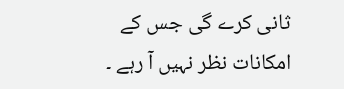ثانی کرے گی جس کے امکانات نظر نہیں آ رہے ۔